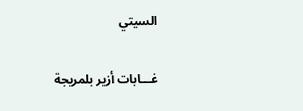السيتي

غـــابات أزير بلمريجة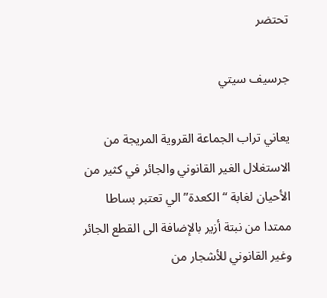تحتضر

جرسيف سيتي

يعاني تراب الجماعة القروية المريجة من الاستغلال الغير القانوني والجائر في كثير من الأحيان لغابة “الكعدة” الي تعتبر بساطا ممتدا من نبتة أزير بالإضافة الى القطع الجائر وغير القانوني للأشجار من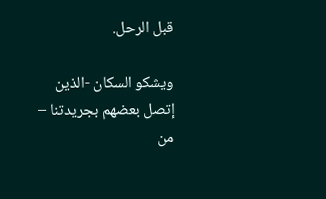قبل الرحل.

ويشكو السكان -الذين إتصل بعضهم بجريدتنا – من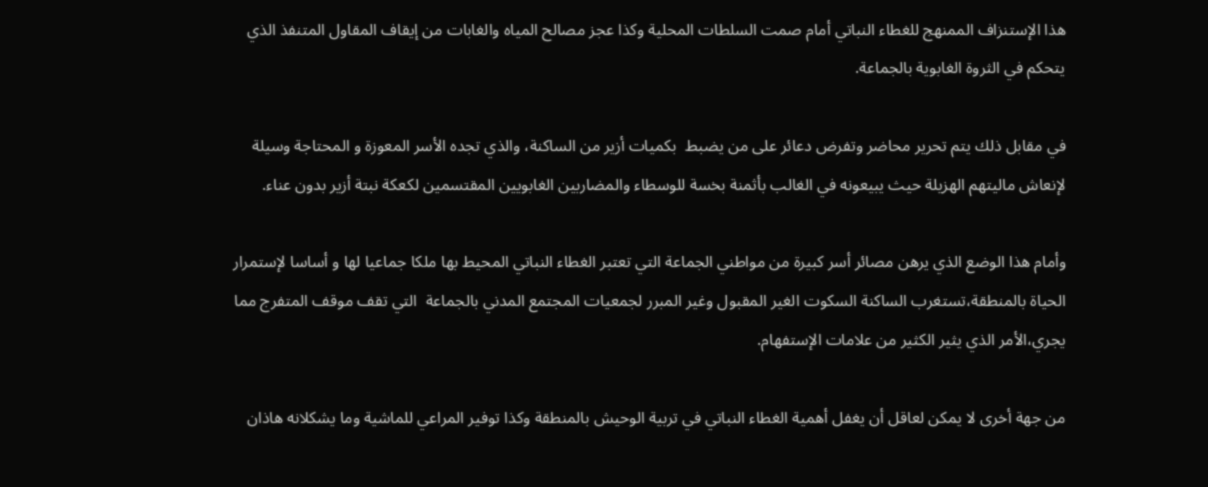هذا الإستنزاف الممنهج للغطاء النباتي أمام صمت السلطات المحلية وكذا عجز مصالح المياه والغابات من إيقاف المقاول المتنفذ الذي يتحكم في الثروة الغابوية بالجماعة.

في مقابل ذلك يتم تحرير محاضر وتفرض دعائر على من يضبط  بكميات أزير من الساكنة، والذي تجده الأسر المعوزة و المحتاجة وسيلة لإنعاش ماليتهم الهزيلة حيث يبيعونه في الغالب بأثمنة بخسة للوسطاء والمضاربين الغابويين المقتسمين لكعكة نبتة أزير بدون عناء.

وأمام هذا الوضع الذي يرهن مصائر أسر كبيرة من مواطني الجماعة التي تعتبر الغطاء النباتي المحيط بها ملكا جماعيا لها و أساسا لإستمرار الحياة بالمنطقة،تستغرب الساكنة السكوت الغير المقبول وغير المبرر لجمعيات المجتمع المدني بالجماعة  التي تقف موقف المتفرج مما يجري،الأمر الذي يثير الكثير من علامات الإستفهام.

من جهة أخرى لا يمكن لعاقل أن يغفل أهمية الغطاء النباتي في تربية الوحيش بالمنطقة وكذا توفير المراعي للماشية وما يشكلانه هاذان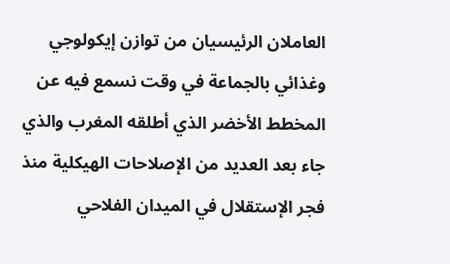العاملان الرئيسيان من توازن إيكولوجي وغذائي بالجماعة في وقت نسمع فيه عن المخطط الأخضر الذي أطلقه المغرب والذي جاء بعد العديد من الإصلاحات الهيكلية منذ فجر الإستقلال في الميدان الفلاحي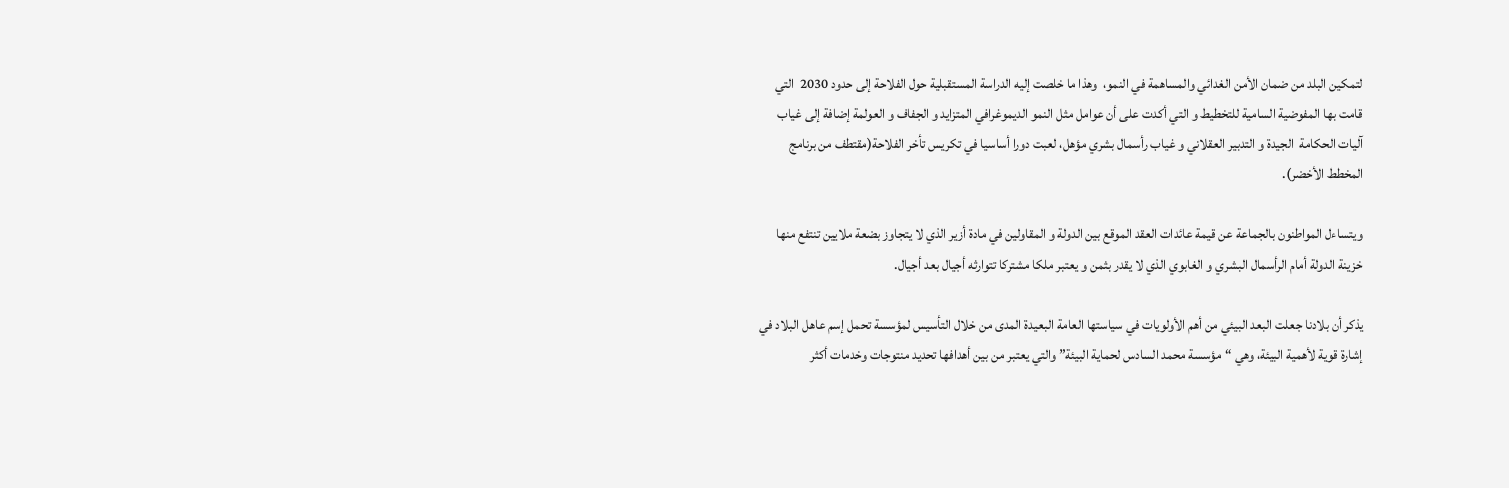لتمكين البلد من ضمان الأمن الغدائي والمساهمة في النمو،  وهذا ما خلصت إليه الدراسة المستقبلية حول الفلاحة إلى حدود 2030  التي قامت بها المفوضية السامية للتخطيط و التي أكدت على أن عوامل مثل النمو الديموغرافي المتزايد و الجفاف و العولمة إضافة إلى غياب آليات الحكامة  الجيدة و التدبير العقلاني و غياب رأسمال بشري مؤهل، لعبت دورا أساسيا في تكريس تأخر الفلاحة(مقتطف من برنامج المخطط الأخضر).

ويتساءل المواطنون بالجماعة عن قيمة عائدات العقد الموقع بين الدولة و المقاولين في مادة أزير الذي لا يتجاوز بضعة ملايين تنتفع منها خزينة الدولة أمام الرأسمال البشري و الغابوي الذي لا يقدر بثمن و يعتبر ملكا مشتركا تتوارثه أجيال بعد أجيال.

يذكر أن بلادنا جعلت البعد البيئي من أهم الأولويات في سياستها العامة البعيدة المدى من خلال التأسيس لمؤسسة تحمل إسم عاهل البلاد في إشارة قوية لأهمية البيئة، وهي “مؤسسة محمد السادس لحماية البيئة” والتي يعتبر من بين أهدافها تحديد منتوجات وخدمات أكثر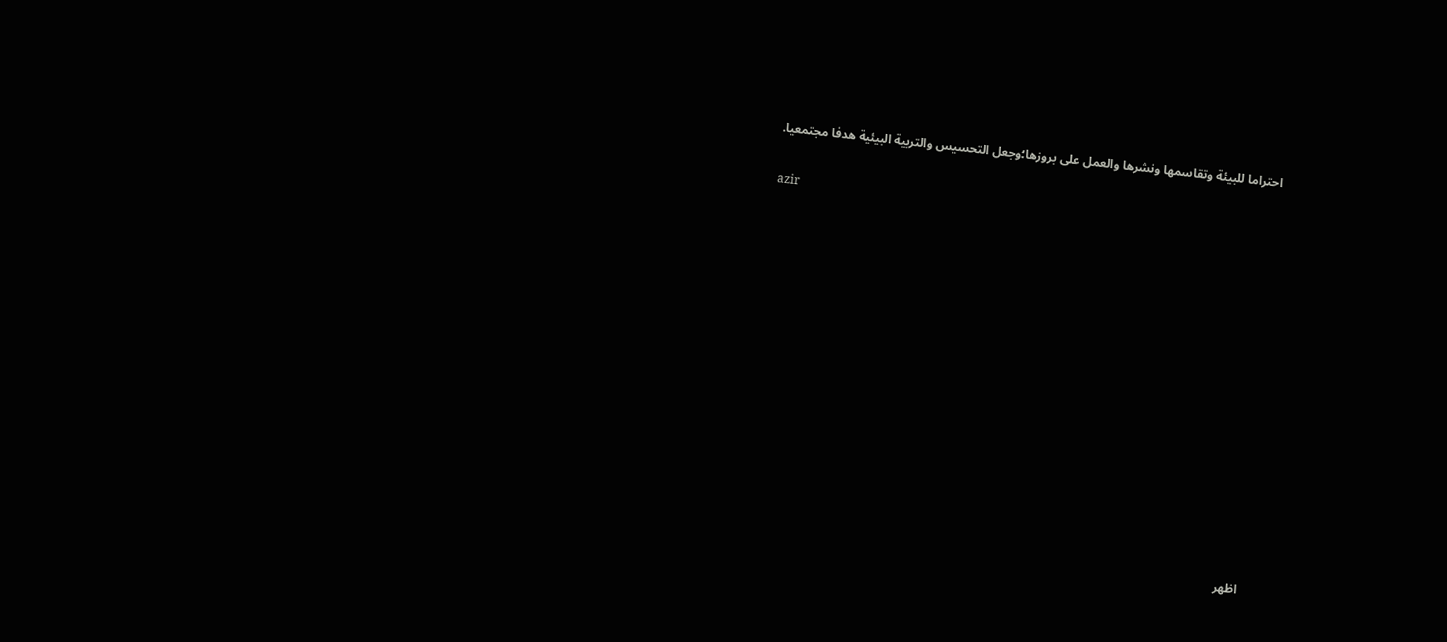احتراما للبيئة وتقاسمها ونشرها والعمل على بروزها؛وجعل التحسيس والتربية البيئية هدفا مجتمعيا.

azir













اظهر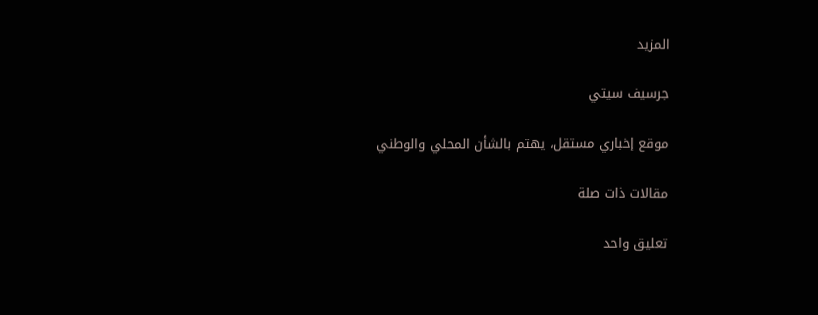المزيد

جرسيف سيتي

موقع إخباري مستقل، يهتم بالشأن المحلي والوطني

مقالات ذات صلة

تعليق واحد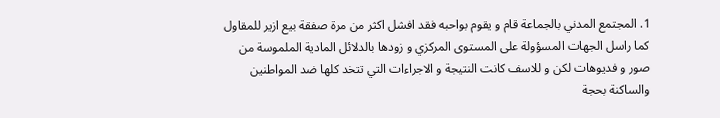1. المجتمع المدني بالجماعة قام و يقوم بواحبه فقد افشل اكثر من مرة صفقة بيع ازير للمقاول كما راسل الجهات المسؤولة على المستوى المركزي و زودها بالدلائل المادية الملموسة من صور و فديوهات لكن و للاسف كانت النتيجة و الاجراءات التي تتخد كلها ضد المواطنين والساكنة بحجة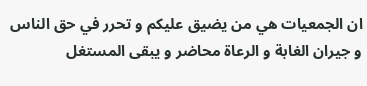ان الجمعيات هي من يضيق عليكم و تحرر في حق الناس و جيران الغابة و الرعاة محاضر و يبقى المستغل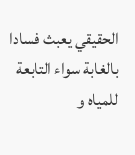الحقيقي يعبث فسادا بالغابة سواء التابعة للمياه و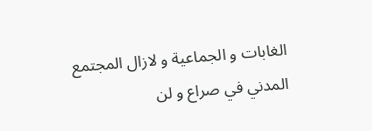الغابات و الجماعية و لازال المجتمع المدني في صراع و لن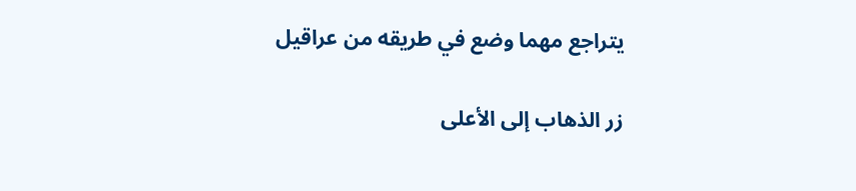يتراجع مهما وضع في طريقه من عراقيل

زر الذهاب إلى الأعلى